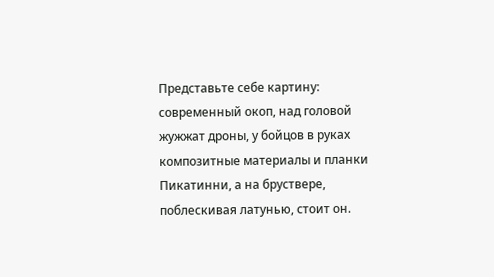Представьте себе картину: современный окоп, над головой жужжат дроны, у бойцов в руках композитные материалы и планки Пикатинни, а на бруствере, поблескивая латунью, стоит он.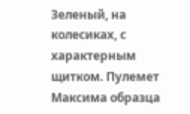Зеленый, на колесиках, с характерным щитком. Пулемет Максима образца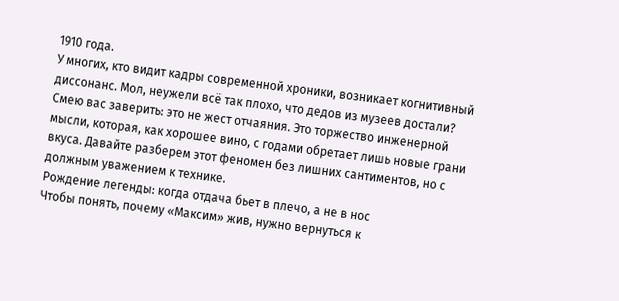1910 года.
У многих, кто видит кадры современной хроники, возникает когнитивный диссонанс. Мол, неужели всё так плохо, что дедов из музеев достали? Смею вас заверить: это не жест отчаяния. Это торжество инженерной мысли, которая, как хорошее вино, с годами обретает лишь новые грани вкуса. Давайте разберем этот феномен без лишних сантиментов, но с должным уважением к технике.
Рождение легенды: когда отдача бьет в плечо, а не в нос
Чтобы понять, почему «Максим» жив, нужно вернуться к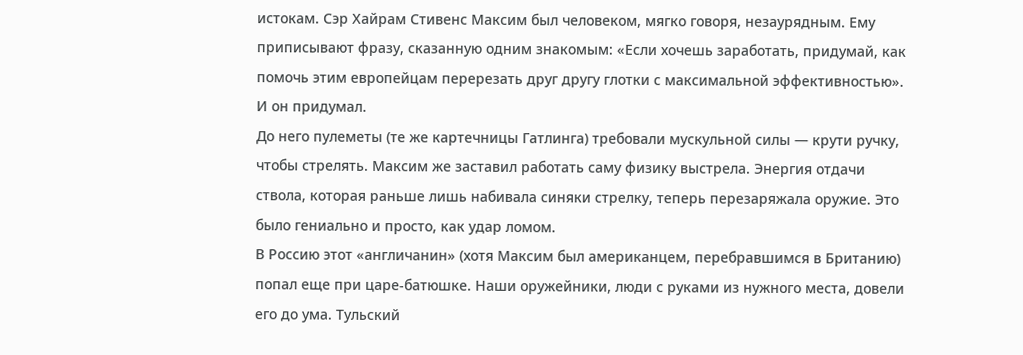истокам. Сэр Хайрам Стивенс Максим был человеком, мягко говоря, незаурядным. Ему приписывают фразу, сказанную одним знакомым: «Если хочешь заработать, придумай, как помочь этим европейцам перерезать друг другу глотки с максимальной эффективностью». И он придумал.
До него пулеметы (те же картечницы Гатлинга) требовали мускульной силы — крути ручку, чтобы стрелять. Максим же заставил работать саму физику выстрела. Энергия отдачи ствола, которая раньше лишь набивала синяки стрелку, теперь перезаряжала оружие. Это было гениально и просто, как удар ломом.
В Россию этот «англичанин» (хотя Максим был американцем, перебравшимся в Британию) попал еще при царе-батюшке. Наши оружейники, люди с руками из нужного места, довели его до ума. Тульский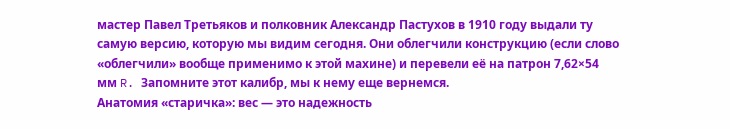мастер Павел Третьяков и полковник Александр Пастухов в 1910 году выдали ту самую версию, которую мы видим сегодня. Они облегчили конструкцию (если слово «облегчили» вообще применимо к этой махине) и перевели её на патрон 7,62×54 мм R. Запомните этот калибр, мы к нему еще вернемся.
Анатомия «старичка»: вес — это надежность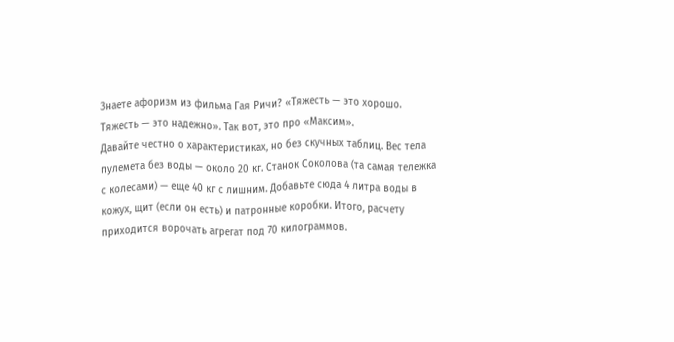Знаете афоризм из фильма Гая Ричи? «Тяжесть — это хорошо. Тяжесть — это надежно». Так вот, это про «Максим».
Давайте честно о характеристиках, но без скучных таблиц. Вес тела пулемета без воды — около 20 кг. Станок Соколова (та самая тележка с колесами) — еще 40 кг с лишним. Добавьте сюда 4 литра воды в кожух, щит (если он есть) и патронные коробки. Итого, расчету приходится ворочать агрегат под 70 килограммов.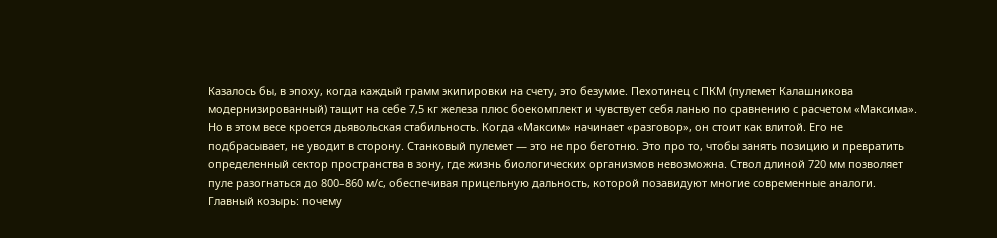Казалось бы, в эпоху, когда каждый грамм экипировки на счету, это безумие. Пехотинец с ПКМ (пулемет Калашникова модернизированный) тащит на себе 7,5 кг железа плюс боекомплект и чувствует себя ланью по сравнению с расчетом «Максима».
Но в этом весе кроется дьявольская стабильность. Когда «Максим» начинает «разговор», он стоит как влитой. Его не подбрасывает, не уводит в сторону. Станковый пулемет — это не про беготню. Это про то, чтобы занять позицию и превратить определенный сектор пространства в зону, где жизнь биологических организмов невозможна. Ствол длиной 720 мм позволяет пуле разогнаться до 800–860 м/с, обеспечивая прицельную дальность, которой позавидуют многие современные аналоги.
Главный козырь: почему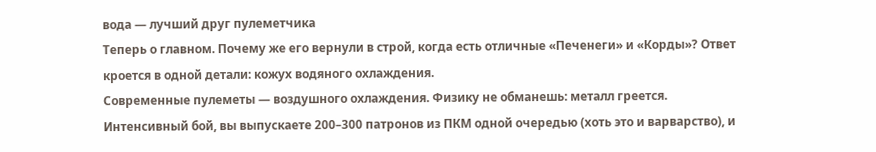вода — лучший друг пулеметчика
Теперь о главном. Почему же его вернули в строй, когда есть отличные «Печенеги» и «Корды»? Ответ кроется в одной детали: кожух водяного охлаждения.
Современные пулеметы — воздушного охлаждения. Физику не обманешь: металл греется. Интенсивный бой, вы выпускаете 200–300 патронов из ПКМ одной очередью (хоть это и варварство), и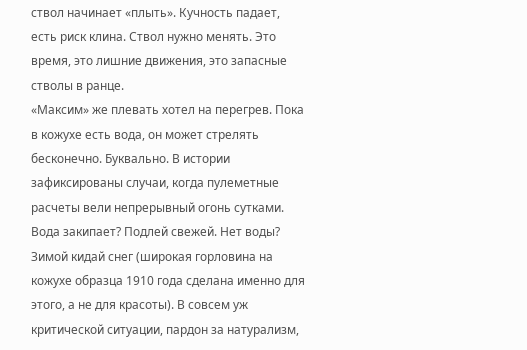ствол начинает «плыть». Кучность падает, есть риск клина. Ствол нужно менять. Это время, это лишние движения, это запасные стволы в ранце.
«Максим» же плевать хотел на перегрев. Пока в кожухе есть вода, он может стрелять бесконечно. Буквально. В истории зафиксированы случаи, когда пулеметные расчеты вели непрерывный огонь сутками. Вода закипает? Подлей свежей. Нет воды? Зимой кидай снег (широкая горловина на кожухе образца 1910 года сделана именно для этого, а не для красоты). В совсем уж критической ситуации, пардон за натурализм,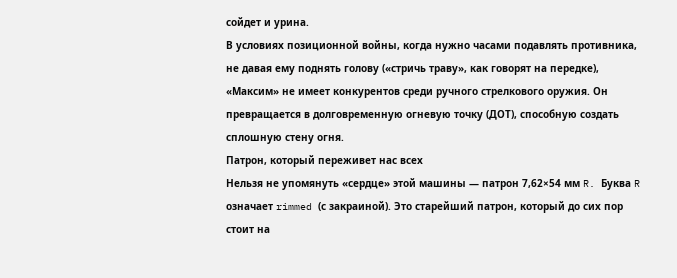сойдет и урина.
В условиях позиционной войны, когда нужно часами подавлять противника, не давая ему поднять голову («стричь траву», как говорят на передке), «Максим» не имеет конкурентов среди ручного стрелкового оружия. Он превращается в долговременную огневую точку (ДОТ), способную создать сплошную стену огня.
Патрон, который переживет нас всех
Нельзя не упомянуть «сердце» этой машины — патрон 7,62×54 мм R. Буква R означает rimmed (с закраиной). Это старейший патрон, который до сих пор стоит на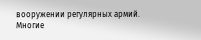вооружении регулярных армий.
Многие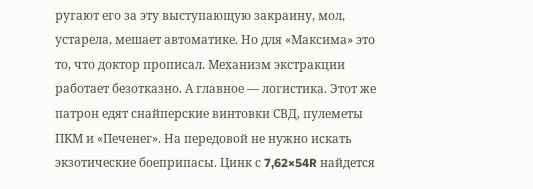ругают его за эту выступающую закраину, мол, устарела, мешает автоматике. Но для «Максима» это то, что доктор прописал. Механизм экстракции работает безотказно. А главное — логистика. Этот же патрон едят снайперские винтовки СВД, пулеметы ПКМ и «Печенег». На передовой не нужно искать экзотические боеприпасы. Цинк с 7,62×54R найдется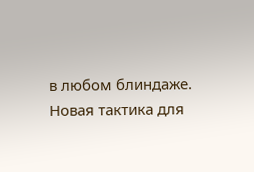в любом блиндаже.
Новая тактика для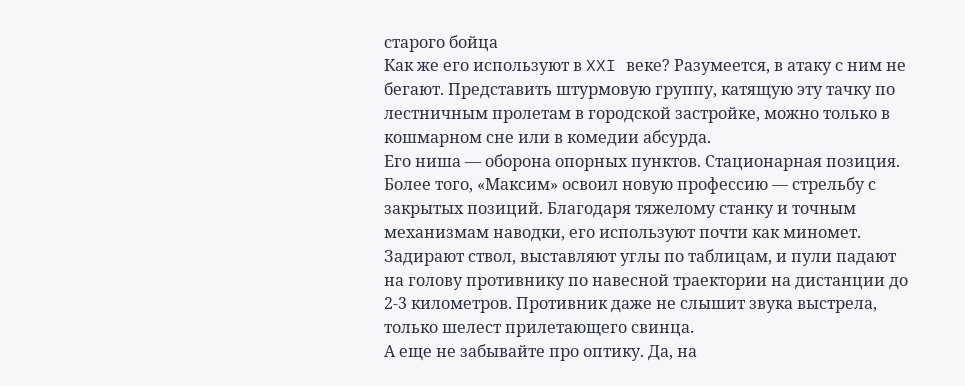старого бойца
Как же его используют в XXI веке? Разумеется, в атаку с ним не бегают. Представить штурмовую группу, катящую эту тачку по лестничным пролетам в городской застройке, можно только в кошмарном сне или в комедии абсурда.
Его ниша — оборона опорных пунктов. Стационарная позиция.
Более того, «Максим» освоил новую профессию — стрельбу с закрытых позиций. Благодаря тяжелому станку и точным механизмам наводки, его используют почти как миномет. Задирают ствол, выставляют углы по таблицам, и пули падают на голову противнику по навесной траектории на дистанции до 2-3 километров. Противник даже не слышит звука выстрела, только шелест прилетающего свинца.
А еще не забывайте про оптику. Да, на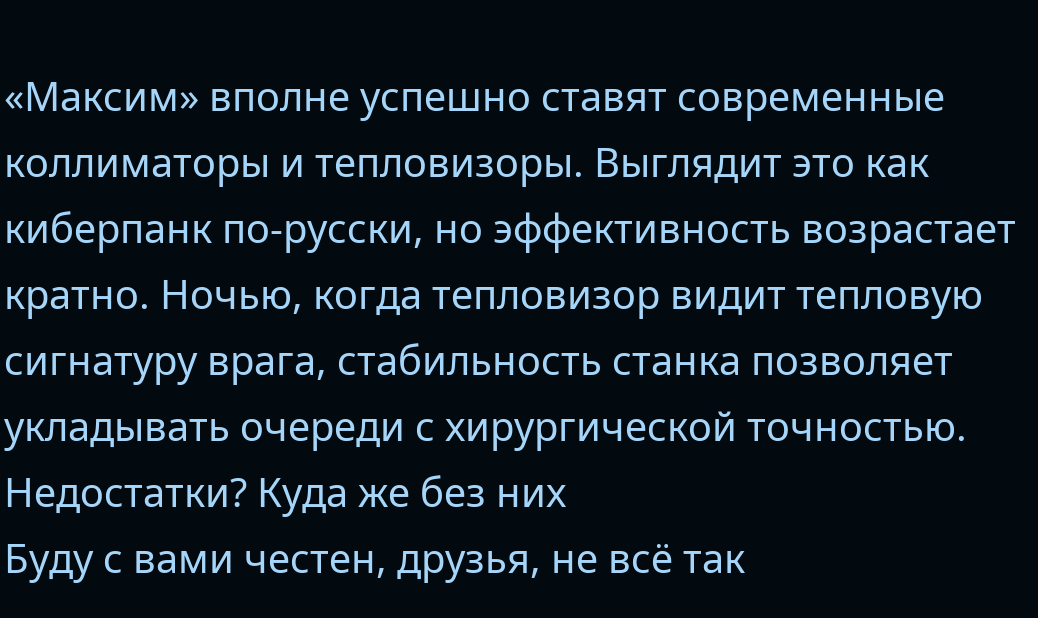«Максим» вполне успешно ставят современные коллиматоры и тепловизоры. Выглядит это как киберпанк по-русски, но эффективность возрастает кратно. Ночью, когда тепловизор видит тепловую сигнатуру врага, стабильность станка позволяет укладывать очереди с хирургической точностью.
Недостатки? Куда же без них
Буду с вами честен, друзья, не всё так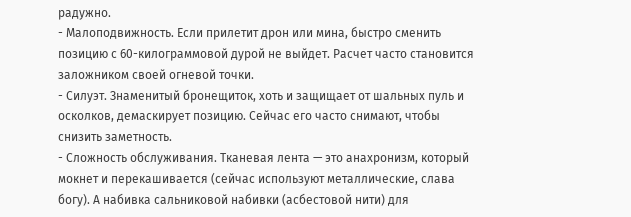радужно.
- Малоподвижность. Если прилетит дрон или мина, быстро сменить позицию с 60-килограммовой дурой не выйдет. Расчет часто становится заложником своей огневой точки.
- Силуэт. Знаменитый бронещиток, хоть и защищает от шальных пуль и осколков, демаскирует позицию. Сейчас его часто снимают, чтобы снизить заметность.
- Сложность обслуживания. Тканевая лента — это анахронизм, который мокнет и перекашивается (сейчас используют металлические, слава богу). А набивка сальниковой набивки (асбестовой нити) для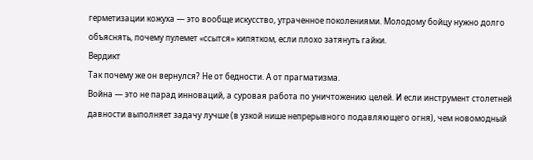герметизации кожуха — это вообще искусство, утраченное поколениями. Молодому бойцу нужно долго объяснять, почему пулемет «ссытся» кипятком, если плохо затянуть гайки.
Вердикт
Так почему же он вернулся? Не от бедности. А от прагматизма.
Война — это не парад инноваций, а суровая работа по уничтожению целей. И если инструмент столетней давности выполняет задачу лучше (в узкой нише непрерывного подавляющего огня), чем новомодный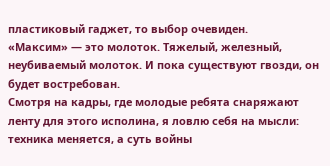пластиковый гаджет, то выбор очевиден.
«Максим» — это молоток. Тяжелый, железный, неубиваемый молоток. И пока существуют гвозди, он будет востребован.
Смотря на кадры, где молодые ребята снаряжают ленту для этого исполина, я ловлю себя на мысли: техника меняется, а суть войны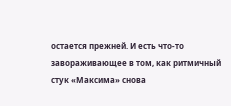остается прежней. И есть что-то завораживающее в том, как ритмичный стук «Максима» снова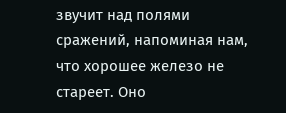звучит над полями сражений, напоминая нам, что хорошее железо не стареет. Оно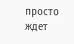просто ждет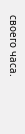своего часа.